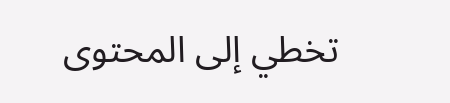تخطي إلى المحتوى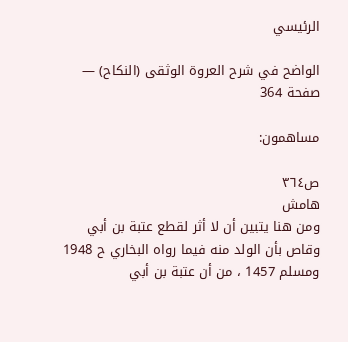الرئيسي

الواضح في شرح العروة الوثقى (النكاح) — صفحة 364

مساهمون:

ص٣٦٤
هامش
ومن هنا يتبين أن لا أثر لقطع عتبة بن أبي وقاص بأن الولد منه فيما رواه البخاري ح 1948 ومسلم 1457 ، من أن عتبة بن أبي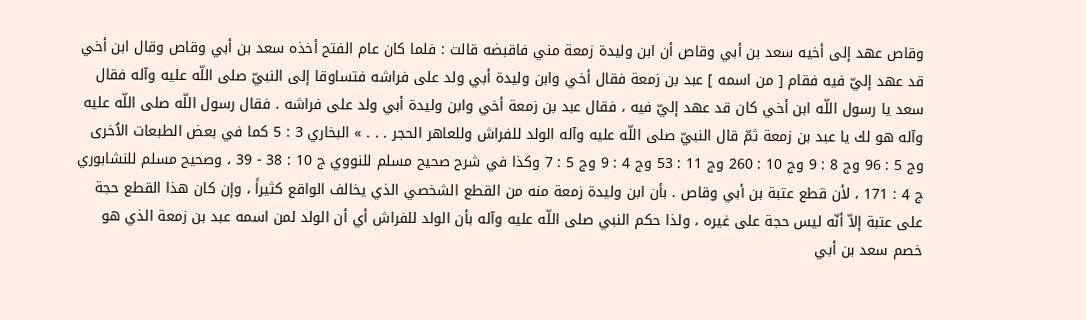وقاص عهد إلى أخيه سعد بن أبي وقاص أن ابن وليدة زمعة مني فاقبضه قالت : فلما كان عام الفتح أخذه سعد بن أبي وقاص وقال ابن أخي قد عهد إليّ فيه فقام [ من اسمه ] عبد بن زمعة فقال أخي وابن وليدة أبي ولد على فراشه فتساوقا إلى النبيّ صلى اللّه عليه وآله فقال سعد يا رسول اللّه ابن أخي كان قد عهد إليّ فيه ، فقال عبد بن زمعة أخي وابن وليدة أبي ولد على فراشه . فقال رسول اللّه صلى اللّه عليه وآله هو لك يا عبد بن زمعة ثمّ قال النبيّ صلى اللّه عليه وآله الولد للفراش وللعاهر الحجر . . . » البخاري 3 : 5 كما في بعض الطبعات الاُخرى وج 5 : 96 وج 8 : 9 وج 10 : 260 وج 11 : 53 وج 4 : 9 وج 5 : 7 وكذا في شرح صحيح مسلم للنووي ج 10 : 38 - 39 ، وصحيح مسلم للنشابوري ج 4 : 171 ، لأن قطع عتبة بن أبي وقاص . بأن ابن وليدة زمعة منه من القطع الشخصي الذي يخالف الواقع كثيراً ، وإن كان هذا القطع حجة على عتبة إلاّ أنّه ليس حجة على غيره ، ولذا حكم النبي صلى اللّه عليه وآله بأن الولد للفراش أي أن الولد لمن اسمه عبد بن زمعة الذي هو خصم سعد بن أبي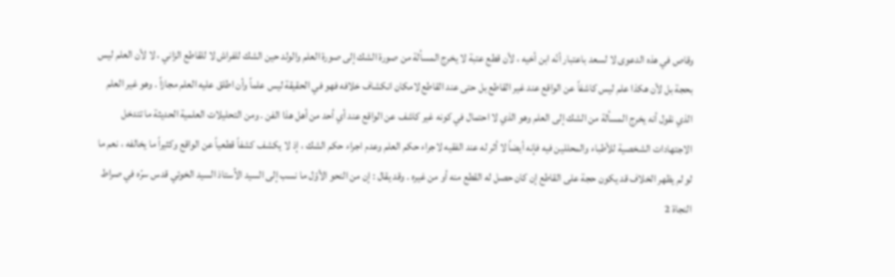وقاص في هذه الدعوى لا لسعد باعتبار أنّه ابن أخيه ، لأن قطع عتبة لا يخرج المسألة من صورة الشك إلى صورة العلم والولد حين الشك للفراش لا للقاطع الزاني ، لا لأن العلم ليس بحجة بل لأن هكذا علم ليس كاشفاً عن الواقع عند غير القاطع بل حتى عند القاطع لامكان انكشاف خلافه فهو في الحقيقة ليس علماً وأن اطلق عليه العلم مجازاً . وهو غير العلم الذي نقول أنه يخرج المسألة من الشك إلى العلم وهو الذي لا احتمال في كونه غير كاشف عن الواقع عند أي أحد من أهل هذا الفن . ومن التحليلات العلمية الحديثة ما تتدخل الاجتهادات الشخصية للأطباء والمحللين فيه فإنه أيضاً لا أثر له عند الفقيه لاجراء حكم العلم وعدم اجراء حكم الشك ، إذ لا يكشف كشفاً قطعياً عن الواقع وكثيراً ما يخالفه ، نعم ما لو لم يظهر الخلاف قد يكون حجة على القاطع إن كان حصل له القطع منه أو من غيره . وقد يقال : إن من النحو الأوّل ما نسب إلى السيد الاُستاذ السيد الخوئي قدس سرّه في صراط النجاة 2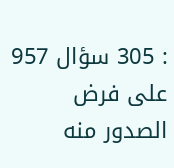: 305 سؤال 957 على فرض الصدور منه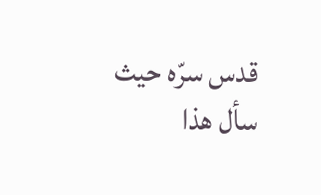قدس سرّه حيث سأل هذا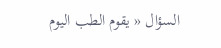السؤال « يقوم الطب اليوم